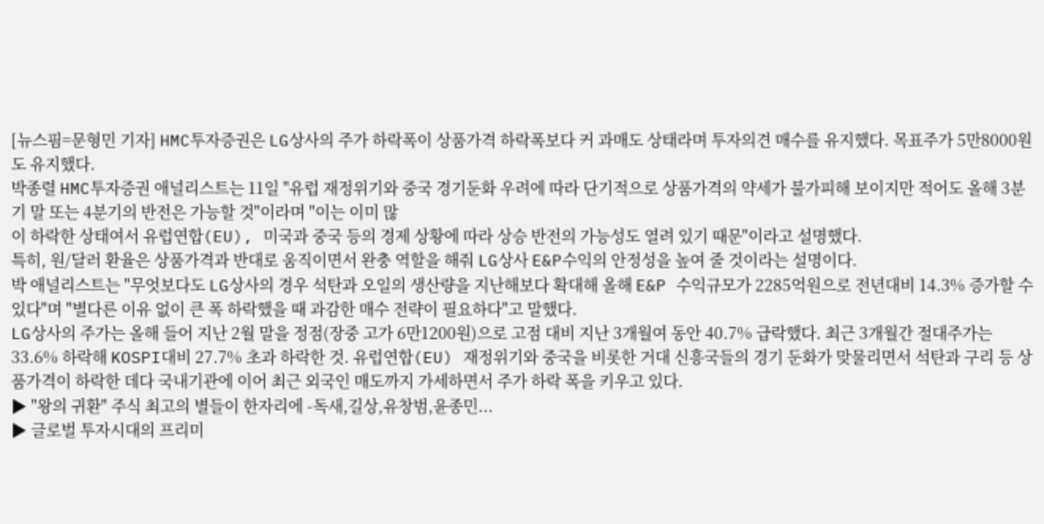[뉴스핌=문형민 기자] HMC투자증권은 LG상사의 주가 하락폭이 상품가격 하락폭보다 커 과매도 상태라며 투자의견 매수를 유지했다. 목표주가 5만8000원도 유지했다.
박종렬 HMC투자증권 애널리스트는 11일 "유럽 재정위기와 중국 경기둔화 우려에 따라 단기적으로 상품가격의 약세가 불가피해 보이지만 적어도 올해 3분기 말 또는 4분기의 반전은 가능할 것"이라며 "이는 이미 많
이 하락한 상태여서 유럽연합(EU), 미국과 중국 등의 경제 상황에 따라 상승 반전의 가능성도 열려 있기 때문"이라고 설명했다.
특히, 원/달러 환율은 상품가격과 반대로 움직이면서 완충 역할을 해줘 LG상사 E&P수익의 안정성을 높여 줄 것이라는 설명이다.
박 애널리스트는 "무엇보다도 LG상사의 경우 석탄과 오일의 생산량을 지난해보다 확대해 올해 E&P 수익규모가 2285억원으로 전년대비 14.3% 증가할 수 있다"며 "별다른 이유 없이 큰 폭 하락했을 때 과감한 매수 전략이 필요하다"고 말했다.
LG상사의 주가는 올해 들어 지난 2월 말을 정점(장중 고가 6만1200원)으로 고점 대비 지난 3개월여 동안 40.7% 급락했다. 최근 3개월간 절대주가는 33.6% 하락해 KOSPI대비 27.7% 초과 하락한 것. 유럽연합(EU) 재정위기와 중국을 비롯한 거대 신흥국들의 경기 둔화가 맞물리면서 석탄과 구리 등 상품가격이 하락한 데다 국내기관에 이어 최근 외국인 매도까지 가세하면서 주가 하락 폭을 키우고 있다.
▶ "왕의 귀환" 주식 최고의 별들이 한자리에 -독새,길상,유창범,윤종민...
▶ 글로벌 투자시대의 프리미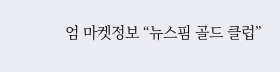엄 마켓정보 “뉴스핌 골드 클럽”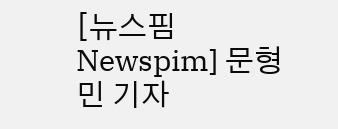[뉴스핌 Newspim] 문형민 기자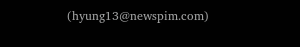(hyung13@newspim.com)